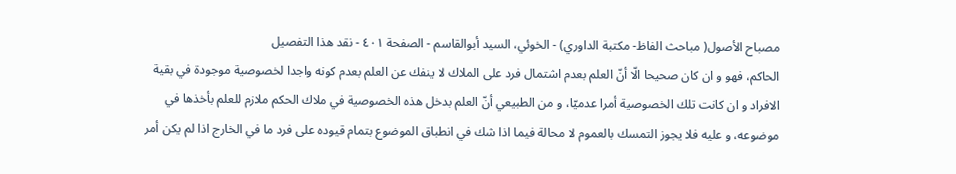مصباح الأصول( مباحث الفاظ- مكتبة الداوري) - الخوئي، السيد أبوالقاسم - الصفحة ٤٠١ - نقد هذا التفصيل
الحاكم، فهو و ان كان صحيحا الّا أنّ العلم بعدم اشتمال فرد على الملاك لا ينفك عن العلم بعدم كونه واجدا لخصوصية موجودة في بقية الافراد و ان كانت تلك الخصوصية أمرا عدميّا، و من الطبيعي أنّ العلم بدخل هذه الخصوصية في ملاك الحكم ملازم للعلم بأخذها في موضوعه، و عليه فلا يجوز التمسك بالعموم لا محالة فيما اذا شك في انطباق الموضوع بتمام قيوده على فرد ما في الخارج اذا لم يكن أمر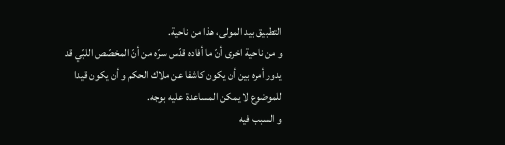التطبيق بيد المولى، هذا من ناحية.
و من ناحية اخرى أنّ ما أفاده قدّس سرّه من أنّ المخصّص اللبّي قد يدور أمره بين أن يكون كاشفا عن ملاك الحكم و أن يكون قيدا للموضوع لا يمكن المساعدة عليه بوجه.
و السبب فيه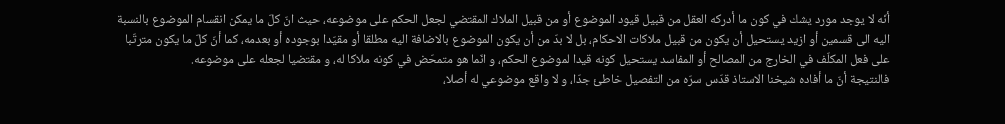أنّه لا يوجد مورد يشك في كون ما أدركه العقل من قبيل قيود الموضوع أو من قبيل الملاك المقتضي لجعل الحكم على موضوعه، حيث انّ كلّ ما يمكن انقسام الموضوع بالنسبة اليه الى قسمين أو ازيد يستحيل أن يكون من قبيل ملاكات الاحكام، بل لا بدّ من أن يكون الموضوع بالاضافة اليه مطلقا أو مقيّدا بوجوده أو بعدمه، كما أنّ كلّ ما يكون مترتّبا على فعل المكلّف في الخارج من المصالح أو المفاسد يستحيل كونه قيدا لموضوع الحكم، و انّما هو متمحّض في كونه ملاكا له، و مقتضيا لجعله على موضوعه.
فالنتيجة أنّ ما أفاده شيخنا الاستاذ قدّس سرّه من التفصيل خاطئ جدّا، و لا واقع موضوعي له أصلا،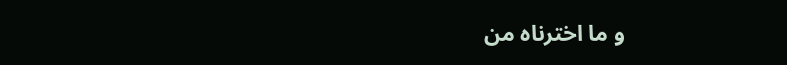و ما اخترناه من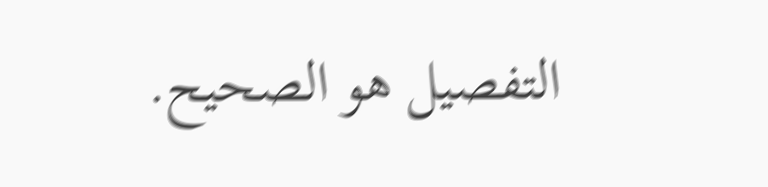التفصيل هو الصحيح.